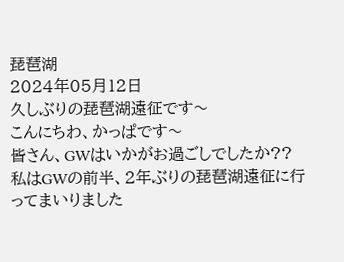琵琶湖
2024年05月12日
久しぶりの琵琶湖遠征です〜
こんにちわ、かっぱです〜
皆さん、GWはいかがお過ごしでしたか??
私はGWの前半、2年ぶりの琵琶湖遠征に行ってまいりました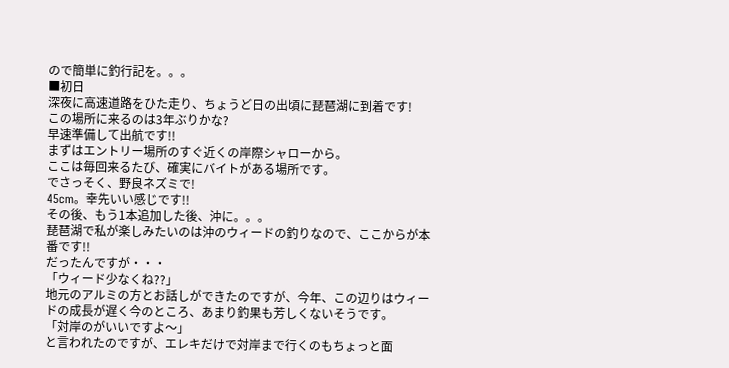ので簡単に釣行記を。。。
■初日
深夜に高速道路をひた走り、ちょうど日の出頃に琵琶湖に到着です!
この場所に来るのは3年ぶりかな?
早速準備して出航です!!
まずはエントリー場所のすぐ近くの岸際シャローから。
ここは毎回来るたび、確実にバイトがある場所です。
でさっそく、野良ネズミで!
45cm。幸先いい感じです!!
その後、もう1本追加した後、沖に。。。
琵琶湖で私が楽しみたいのは沖のウィードの釣りなので、ここからが本番です!!
だったんですが・・・
「ウィード少なくね??」
地元のアルミの方とお話しができたのですが、今年、この辺りはウィードの成長が遅く今のところ、あまり釣果も芳しくないそうです。
「対岸のがいいですよ〜」
と言われたのですが、エレキだけで対岸まで行くのもちょっと面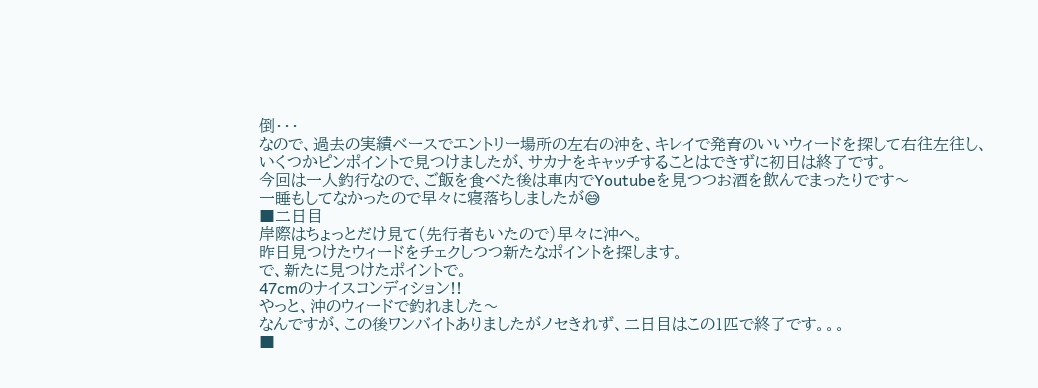倒・・・
なので、過去の実績ベースでエントリー場所の左右の沖を、キレイで発育のいいウィードを探して右往左往し、いくつかピンポイントで見つけましたが、サカナをキャッチすることはできずに初日は終了です。
今回は一人釣行なので、ご飯を食べた後は車内でYoutubeを見つつお酒を飲んでまったりです〜
一睡もしてなかったので早々に寝落ちしましたが😅
■二日目
岸際はちょっとだけ見て(先行者もいたので)早々に沖へ。
昨日見つけたウィードをチェクしつつ新たなポイントを探します。
で、新たに見つけたポイントで。
47cmのナイスコンディション!!
やっと、沖のウィードで釣れました〜
なんですが、この後ワンバイトありましたがノセきれず、二日目はこの1匹で終了です。。。
■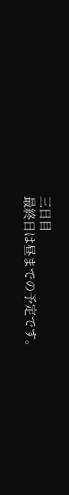三日目
最終日は昼までの予定です。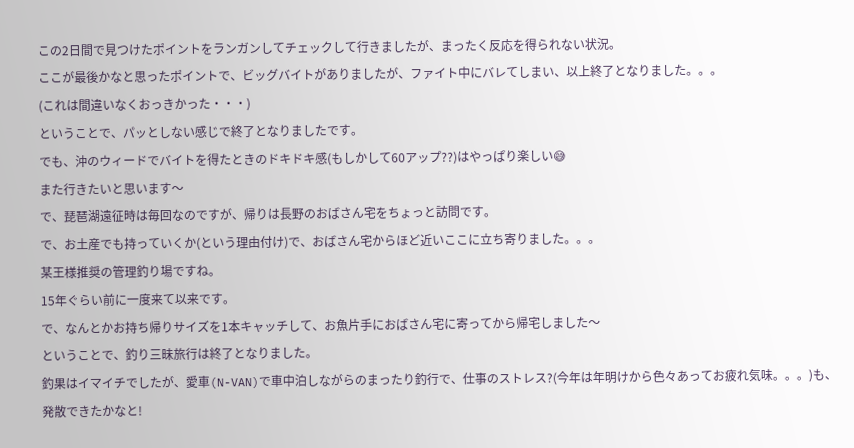この2日間で見つけたポイントをランガンしてチェックして行きましたが、まったく反応を得られない状況。
ここが最後かなと思ったポイントで、ビッグバイトがありましたが、ファイト中にバレてしまい、以上終了となりました。。。
(これは間違いなくおっきかった・・・)
ということで、パッとしない感じで終了となりましたです。
でも、沖のウィードでバイトを得たときのドキドキ感(もしかして60アップ??)はやっぱり楽しい😅
また行きたいと思います〜
で、琵琶湖遠征時は毎回なのですが、帰りは長野のおばさん宅をちょっと訪問です。
で、お土産でも持っていくか(という理由付け)で、おばさん宅からほど近いここに立ち寄りました。。。
某王様推奨の管理釣り場ですね。
15年ぐらい前に一度来て以来です。
で、なんとかお持ち帰りサイズを1本キャッチして、お魚片手におばさん宅に寄ってから帰宅しました〜
ということで、釣り三昧旅行は終了となりました。
釣果はイマイチでしたが、愛車(N-VAN)で車中泊しながらのまったり釣行で、仕事のストレス?(今年は年明けから色々あってお疲れ気味。。。)も、発散できたかなと!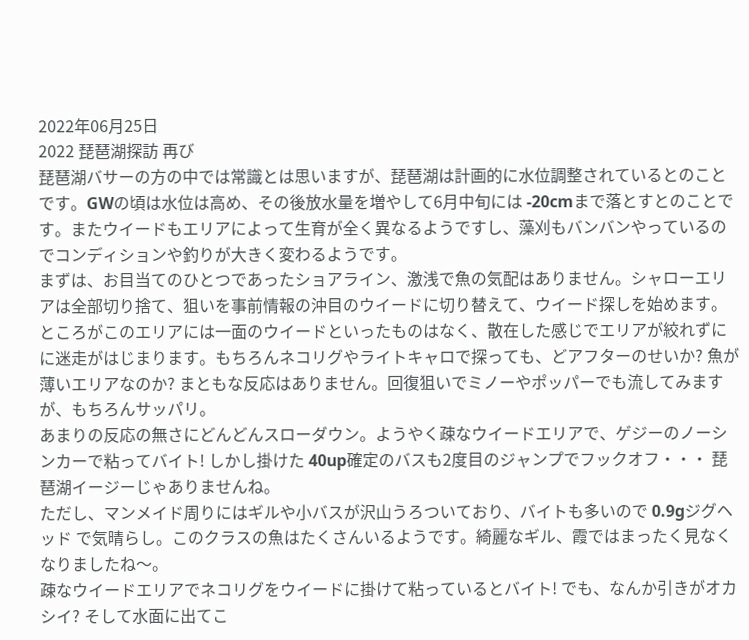2022年06月25日
2022 琵琶湖探訪 再び
琵琶湖バサーの方の中では常識とは思いますが、琵琶湖は計画的に水位調整されているとのことです。GWの頃は水位は高め、その後放水量を増やして6月中旬には -20cmまで落とすとのことです。またウイードもエリアによって生育が全く異なるようですし、藻刈もバンバンやっているのでコンディションや釣りが大きく変わるようです。
まずは、お目当てのひとつであったショアライン、激浅で魚の気配はありません。シャローエリアは全部切り捨て、狙いを事前情報の沖目のウイードに切り替えて、ウイード探しを始めます。
ところがこのエリアには一面のウイードといったものはなく、散在した感じでエリアが絞れずにに迷走がはじまります。もちろんネコリグやライトキャロで探っても、どアフターのせいか? 魚が薄いエリアなのか? まともな反応はありません。回復狙いでミノーやポッパーでも流してみますが、もちろんサッパリ。
あまりの反応の無さにどんどんスローダウン。ようやく疎なウイードエリアで、ゲジーのノーシンカーで粘ってバイト! しかし掛けた 40up確定のバスも2度目のジャンプでフックオフ・・・ 琵琶湖イージーじゃありませんね。
ただし、マンメイド周りにはギルや小バスが沢山うろついており、バイトも多いので 0.9gジグヘッド で気晴らし。このクラスの魚はたくさんいるようです。綺麗なギル、霞ではまったく見なくなりましたね〜。
疎なウイードエリアでネコリグをウイードに掛けて粘っているとバイト! でも、なんか引きがオカシイ? そして水面に出てこ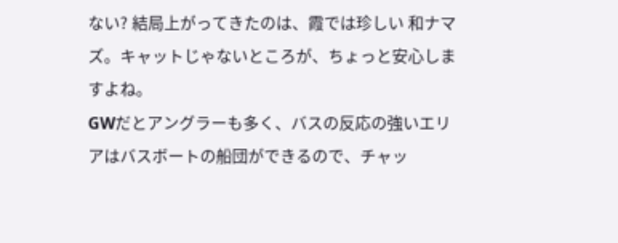ない? 結局上がってきたのは、霞では珍しい 和ナマズ。キャットじゃないところが、ちょっと安心しますよね。
GWだとアングラーも多く、バスの反応の強いエリアはバスボートの船団ができるので、チャッ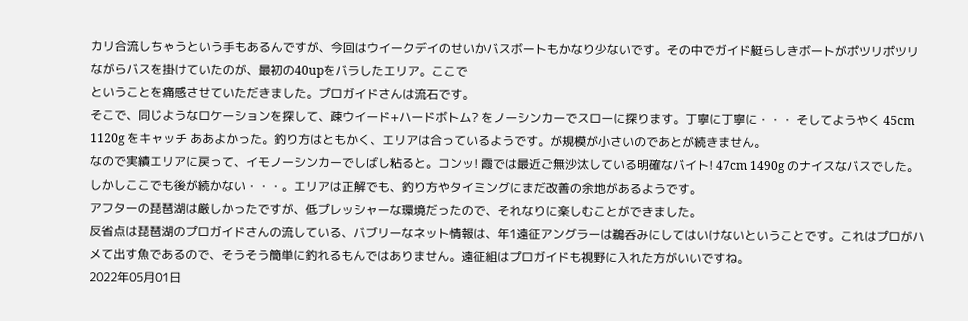カリ合流しちゃうという手もあるんですが、今回はウイークデイのせいかバスボートもかなり少ないです。その中でガイド艇らしきボートがポツリポツリながらバスを掛けていたのが、最初の40upをバラしたエリア。ここで
ということを痛感させていただきました。プロガイドさんは流石です。
そこで、同じようなロケーションを探して、疎ウイード+ハードボトム? をノーシンカーでスローに探ります。丁寧に丁寧に・・・ そしてようやく 45cm 1120g をキャッチ ああよかった。釣り方はともかく、エリアは合っているようです。が規模が小さいのであとが続きません。
なので実績エリアに戻って、イモノーシンカーでしばし粘ると。コンッ! 霞では最近ご無沙汰している明確なバイト! 47cm 1490g のナイスなバスでした。しかしここでも後が続かない・・・。エリアは正解でも、釣り方やタイミングにまだ改善の余地があるようです。
アフターの琵琶湖は厳しかったですが、低プレッシャーな環境だったので、それなりに楽しむことができました。
反省点は琵琶湖のプロガイドさんの流している、バブリーなネット情報は、年1遠征アングラーは鵜呑みにしてはいけないということです。これはプロがハメて出す魚であるので、そうそう簡単に釣れるもんではありません。遠征組はプロガイドも視野に入れた方がいいですね。
2022年05月01日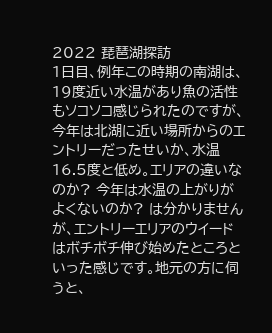2022 琵琶湖探訪
1日目、例年この時期の南湖は、19度近い水温があり魚の活性もソコソコ感じられたのですが、今年は北湖に近い場所からのエントリーだったせいか、水温16.5度と低め。エリアの違いなのか? 今年は水温の上がりがよくないのか? は分かりませんが、エントリーエリアのウイードはボチボチ伸び始めたところといった感じです。地元の方に伺うと、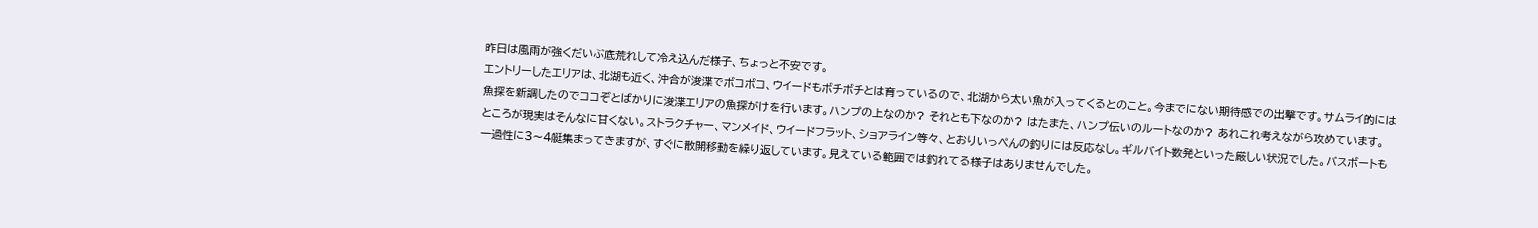昨日は風雨が強くだいぶ底荒れして冷え込んだ様子、ちょっと不安です。
エントリーしたエリアは、北湖も近く、沖合が浚渫でボコボコ、ウイードもボチボチとは育っているので、北湖から太い魚が入ってくるとのこと。今までにない期待感での出撃です。サムライ的には魚探を新調したのでココぞとばかりに浚渫エリアの魚探がけを行います。ハンプの上なのか? それとも下なのか? はたまた、ハンプ伝いのルートなのか? あれこれ考えながら攻めています。
ところが現実はそんなに甘くない。ストラクチャー、マンメイド、ウイードフラット、ショアライン等々、とおりいっぺんの釣りには反応なし。ギルバイト数発といった厳しい状況でした。バスボートも一過性に3〜4艇集まってきますが、すぐに散開移動を繰り返しています。見えている範囲では釣れてる様子はありませんでした。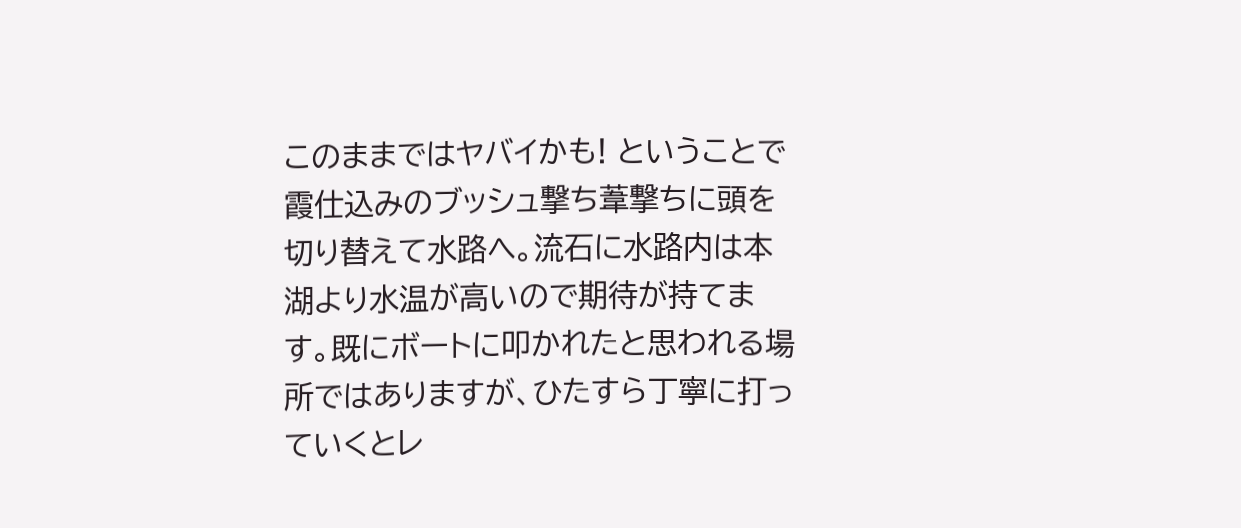このままではヤバイかも! ということで霞仕込みのブッシュ撃ち葦撃ちに頭を切り替えて水路へ。流石に水路内は本湖より水温が高いので期待が持てます。既にボートに叩かれたと思われる場所ではありますが、ひたすら丁寧に打っていくとレ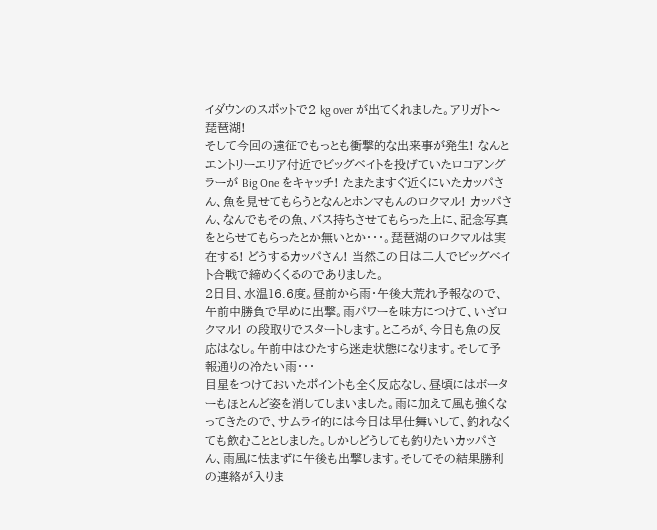イダウンのスポットで2 kg over が出てくれました。アリガト〜琵琶湖!
そして今回の遠征でもっとも衝撃的な出来事が発生! なんとエントリーエリア付近でビッグベイトを投げていたロコアングラーが Big One をキャッチ! たまたますぐ近くにいたカッパさん、魚を見せてもらうとなんとホンマもんのロクマル! カッパさん、なんでもその魚、バス持ちさせてもらった上に、記念写真をとらせてもらったとか無いとか・・・。琵琶湖のロクマルは実在する! どうするカッパさん! 当然この日は二人でビッグベイト合戦で締めくくるのでありました。
2日目、水温16.6度。昼前から雨・午後大荒れ予報なので、午前中勝負で早めに出撃。雨パワーを味方につけて、いざロクマル! の段取りでスタートします。ところが、今日も魚の反応はなし。午前中はひたすら迷走状態になります。そして予報通りの冷たい雨・・・
目星をつけておいたポイントも全く反応なし、昼頃にはボーターもほとんど姿を消してしまいました。雨に加えて風も強くなってきたので、サムライ的には今日は早仕舞いして、釣れなくても飲むこととしました。しかしどうしても釣りたいカッパさん、雨風に怯まずに午後も出撃します。そしてその結果勝利の連絡が入りま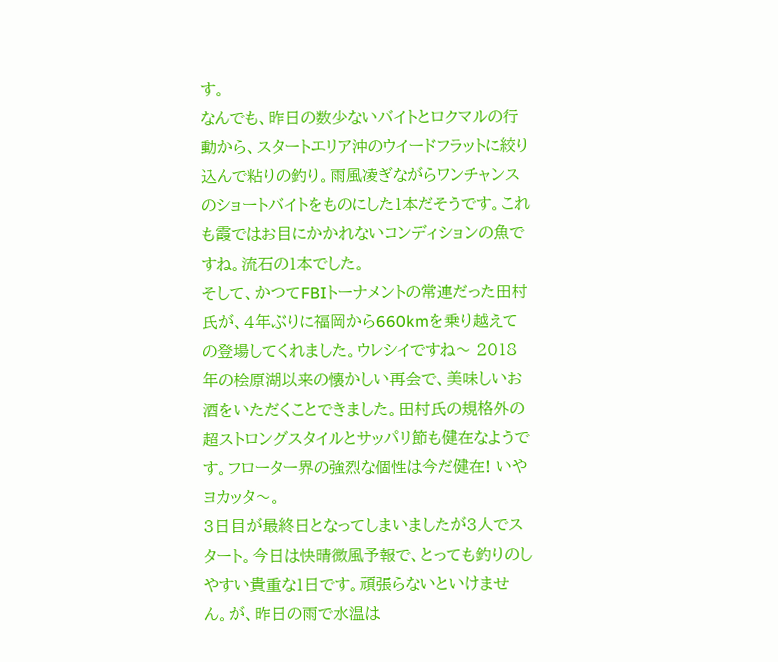す。
なんでも、昨日の数少ないバイトとロクマルの行動から、スタートエリア沖のウイードフラットに絞り込んで粘りの釣り。雨風凌ぎながらワンチャンスのショートバイトをものにした1本だそうです。これも霞ではお目にかかれないコンディションの魚ですね。流石の1本でした。
そして、かつてFBIトーナメントの常連だった田村氏が、4年ぶりに福岡から660kmを乗り越えての登場してくれました。ウレシイですね〜 2018年の桧原湖以来の懐かしい再会で、美味しいお酒をいただくことできました。田村氏の規格外の超ストロングスタイルとサッパリ節も健在なようです。フローター界の強烈な個性は今だ健在! いやヨカッタ〜。
3日目が最終日となってしまいましたが3人でスタート。今日は快晴微風予報で、とっても釣りのしやすい貴重な1日です。頑張らないといけません。が、昨日の雨で水温は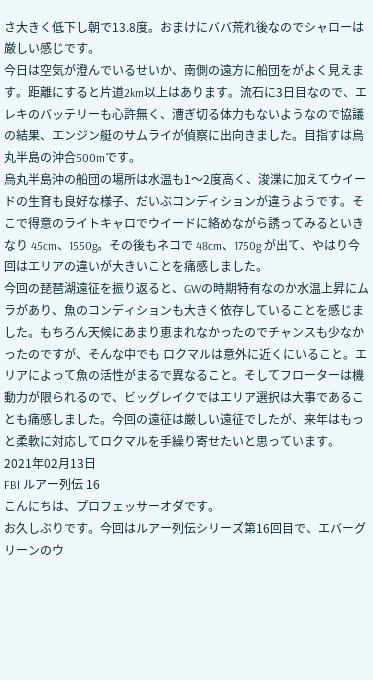さ大きく低下し朝で13.8度。おまけにババ荒れ後なのでシャローは厳しい感じです。
今日は空気が澄んでいるせいか、南側の遠方に船団をがよく見えます。距離にすると片道2km以上はあります。流石に3日目なので、エレキのバッテリーも心許無く、漕ぎ切る体力もないようなので協議の結果、エンジン艇のサムライが偵察に出向きました。目指すは烏丸半島の沖合500mです。
烏丸半島沖の船団の場所は水温も1〜2度高く、浚渫に加えてウイードの生育も良好な様子、だいぶコンディションが違うようです。そこで得意のライトキャロでウイードに絡めながら誘ってみるといきなり 45cm、1550g。その後もネコで 48cm、1750g が出て、やはり今回はエリアの違いが大きいことを痛感しました。
今回の琵琶湖遠征を振り返ると、GWの時期特有なのか水温上昇にムラがあり、魚のコンディションも大きく依存していることを感じました。もちろん天候にあまり恵まれなかったのでチャンスも少なかったのですが、そんな中でも ロクマルは意外に近くにいること。エリアによって魚の活性がまるで異なること。そしてフローターは機動力が限られるので、ビッグレイクではエリア選択は大事であることも痛感しました。今回の遠征は厳しい遠征でしたが、来年はもっと柔軟に対応してロクマルを手繰り寄せたいと思っています。
2021年02月13日
FBI ルアー列伝 16
こんにちは、プロフェッサーオダです。
お久しぶりです。今回はルアー列伝シリーズ第16回目で、エバーグリーンのウ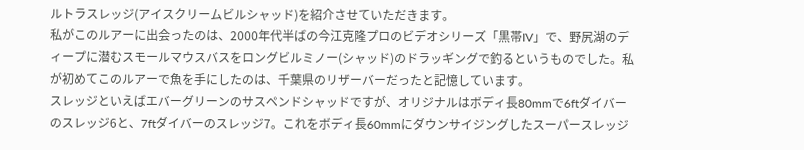ルトラスレッジ(アイスクリームビルシャッド)を紹介させていただきます。
私がこのルアーに出会ったのは、2000年代半ばの今江克隆プロのビデオシリーズ「黒帯IV」で、野尻湖のディープに潜むスモールマウスバスをロングビルミノー(シャッド)のドラッギングで釣るというものでした。私が初めてこのルアーで魚を手にしたのは、千葉県のリザーバーだったと記憶しています。
スレッジといえばエバーグリーンのサスペンドシャッドですが、オリジナルはボディ長80mmで6ftダイバーのスレッジ6と、7ftダイバーのスレッジ7。これをボディ長60mmにダウンサイジングしたスーパースレッジ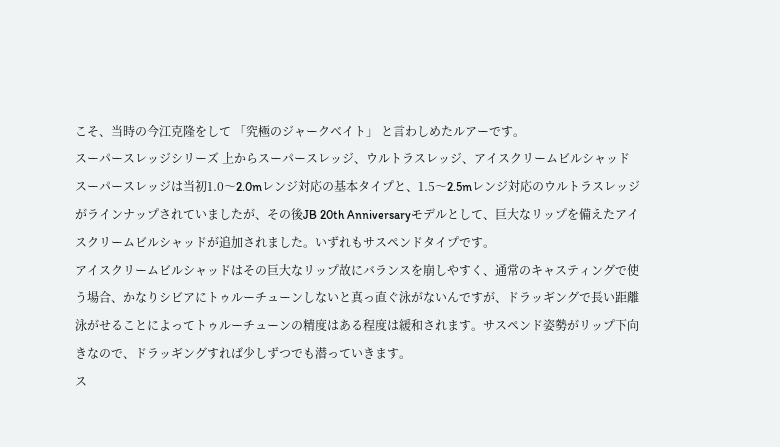こそ、当時の今江克隆をして 「究極のジャークベイト」 と言わしめたルアーです。
スーパースレッジシリーズ 上からスーパースレッジ、ウルトラスレッジ、アイスクリームビルシャッド
スーパースレッジは当初1.0〜2.0mレンジ対応の基本タイプと、1.5〜2.5mレンジ対応のウルトラスレッジがラインナップされていましたが、その後JB 20th Anniversaryモデルとして、巨大なリップを備えたアイスクリームビルシャッドが追加されました。いずれもサスペンドタイプです。
アイスクリームビルシャッドはその巨大なリップ故にバランスを崩しやすく、通常のキャスティングで使う場合、かなりシビアにトゥルーチューンしないと真っ直ぐ泳がないんですが、ドラッギングで長い距離泳がせることによってトゥルーチューンの精度はある程度は緩和されます。サスペンド姿勢がリップ下向きなので、ドラッギングすれば少しずつでも潜っていきます。
ス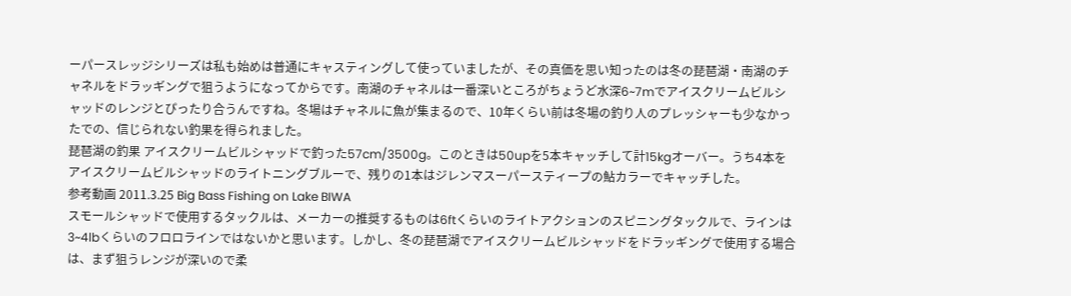ーパースレッジシリーズは私も始めは普通にキャスティングして使っていましたが、その真価を思い知ったのは冬の琵琶湖・南湖のチャネルをドラッギングで狙うようになってからです。南湖のチャネルは一番深いところがちょうど水深6~7mでアイスクリームビルシャッドのレンジとぴったり合うんですね。冬場はチャネルに魚が集まるので、10年くらい前は冬場の釣り人のプレッシャーも少なかったでの、信じられない釣果を得られました。
琵琶湖の釣果 アイスクリームビルシャッドで釣った57cm/3500g。このときは50upを5本キャッチして計15kgオーバー。うち4本をアイスクリームビルシャッドのライトニングブルーで、残りの1本はジレンマスーパースティープの鮎カラーでキャッチした。
参考動画 2011.3.25 Big Bass Fishing on Lake BIWA
スモールシャッドで使用するタックルは、メーカーの推奨するものは6ftくらいのライトアクションのスピニングタックルで、ラインは3~4lbくらいのフロロラインではないかと思います。しかし、冬の琵琶湖でアイスクリームビルシャッドをドラッギングで使用する場合は、まず狙うレンジが深いので柔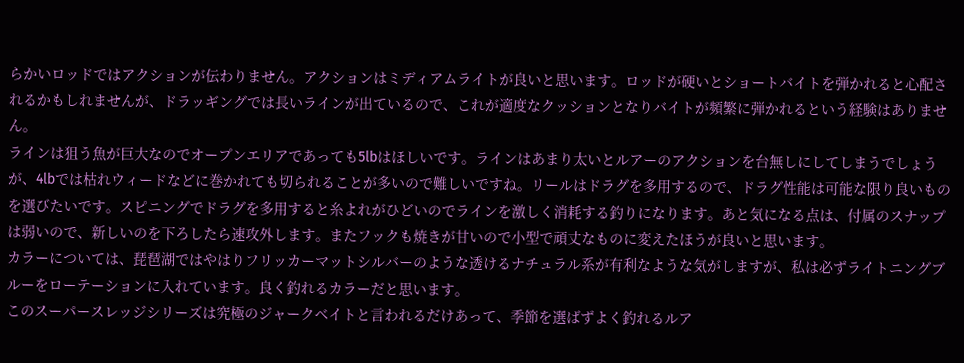らかいロッドではアクションが伝わりません。アクションはミディアムライトが良いと思います。ロッドが硬いとショートバイトを弾かれると心配されるかもしれませんが、ドラッギングでは長いラインが出ているので、これが適度なクッションとなりバイトが頻繁に弾かれるという経験はありません。
ラインは狙う魚が巨大なのでオープンエリアであっても5lbはほしいです。ラインはあまり太いとルアーのアクションを台無しにしてしまうでしょうが、4lbでは枯れウィードなどに巻かれても切られることが多いので難しいですね。リールはドラグを多用するので、ドラグ性能は可能な限り良いものを選びたいです。スピニングでドラグを多用すると糸よれがひどいのでラインを激しく消耗する釣りになります。あと気になる点は、付属のスナップは弱いので、新しいのを下ろしたら速攻外します。またフックも焼きが甘いので小型で頑丈なものに変えたほうが良いと思います。
カラーについては、琵琶湖ではやはりフリッカーマットシルバーのような透けるナチュラル系が有利なような気がしますが、私は必ずライトニングブルーをローテーションに入れています。良く釣れるカラーだと思います。
このスーパースレッジシリーズは究極のジャークベイトと言われるだけあって、季節を選ばずよく釣れるルア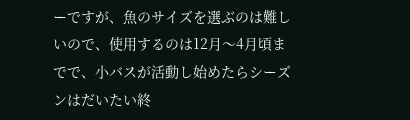ーですが、魚のサイズを選ぶのは難しいので、使用するのは12月〜4月頃までで、小バスが活動し始めたらシーズンはだいたい終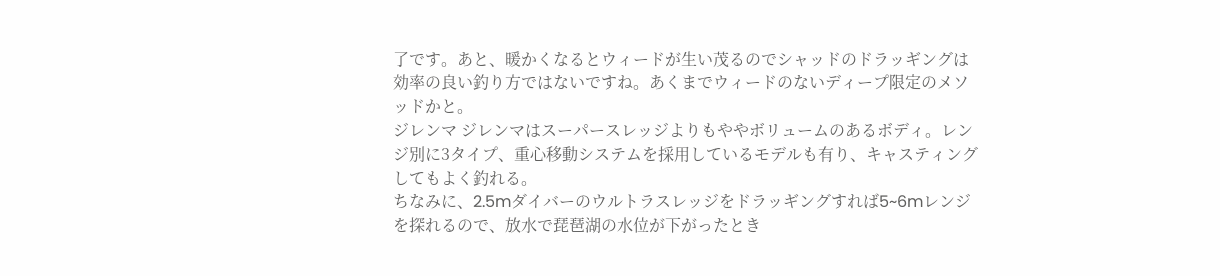了です。あと、暖かくなるとウィードが生い茂るのでシャッドのドラッギングは効率の良い釣り方ではないですね。あくまでウィードのないディープ限定のメソッドかと。
ジレンマ ジレンマはスーパースレッジよりもややボリュームのあるボディ。レンジ別に3タイプ、重心移動システムを採用しているモデルも有り、キャスティングしてもよく釣れる。
ちなみに、2.5mダイバーのウルトラスレッジをドラッギングすれば5~6mレンジを探れるので、放水で琵琶湖の水位が下がったとき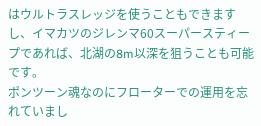はウルトラスレッジを使うこともできますし、イマカツのジレンマ60スーパースティープであれば、北湖の8m以深を狙うことも可能です。
ポンツーン魂なのにフローターでの運用を忘れていまし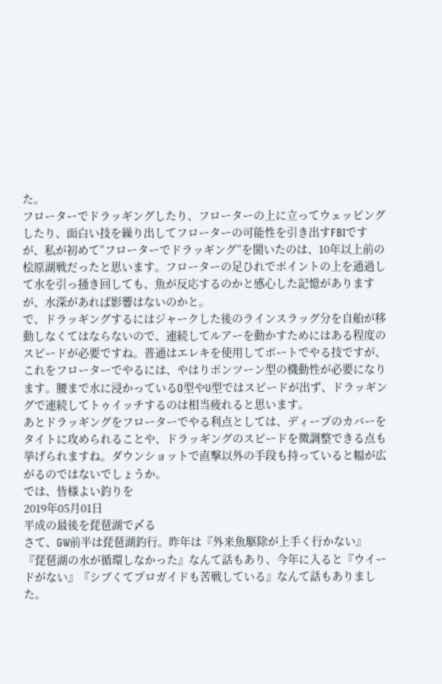た。
フローターでドラッギングしたり、フローターの上に立ってウェッピングしたり、面白い技を繰り出してフローターの可能性を引き出すFBIですが、私が初めて”フローターでドラッギング”を聞いたのは、10年以上前の桧原湖戦だったと思います。フローターの足ひれでポイントの上を通過して水を引っ掻き回しても、魚が反応するのかと感心した記憶がありますが、水深があれば影響はないのかと。
で、ドラッギングするにはジャークした後のラインスラッグ分を自船が移動しなくてはならないので、連続してルアーを動かすためにはある程度のスピードが必要ですね。普通はエレキを使用してボートでやる技ですが、これをフローターでやるには、やはりポンツーン型の機動性が必要になります。腰まで水に浸かっているO型やU型ではスピードが出ず、ドラッギングで連続してトゥイッチするのは相当疲れると思います。
あとドラッギングをフローターでやる利点としては、ディープのカバーをタイトに攻められることや、ドラッギングのスピードを微調整できる点も挙げられますね。ダウンショットで直撃以外の手段も持っていると幅が広がるのではないでしょうか。
では、皆様よい釣りを
2019年05月01日
平成の最後を琵琶湖で〆る
さて、GW前半は琵琶湖釣行。昨年は『外来魚駆除が上手く行かない』『琵琶湖の水が循環しなかった』なんて話もあり、今年に入ると『ウイードがない』『シブくてプロガイドも苦戦している』なんて話もありました。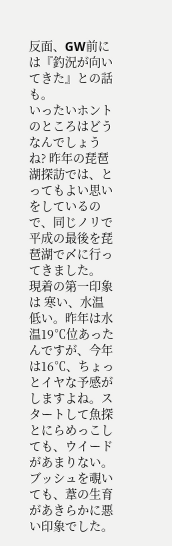反面、GW前には『釣況が向いてきた』との話も。
いったいホントのところはどうなんでしょうね? 昨年の琵琶湖探訪では、とってもよい思いをしているので、同じノリで平成の最後を琵琶湖で〆に行ってきました。
現着の第一印象は 寒い、水温低い。昨年は水温19℃位あったんですが、今年は16℃、ちょっとイヤな予感がしますよね。スタートして魚探とにらめっこしても、ウイードがあまりない。ブッシュを覗いても、葦の生育があきらかに悪い印象でした。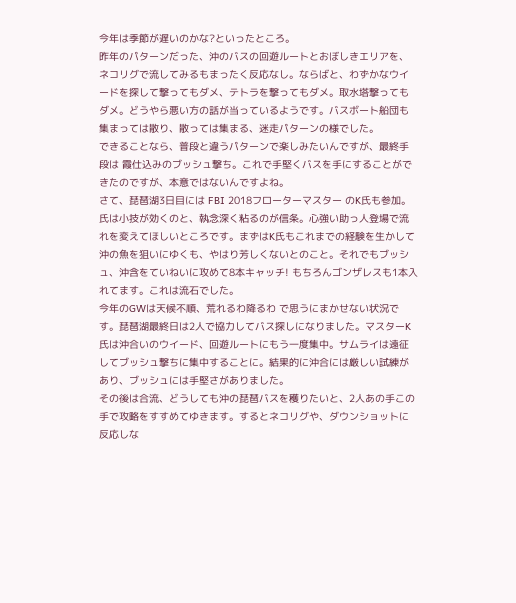今年は季節が遅いのかな?といったところ。
昨年のパターンだった、沖のバスの回遊ルートとおぼしきエリアを、ネコリグで流してみるもまったく反応なし。ならばと、わずかなウイードを探して撃ってもダメ、テトラを撃ってもダメ。取水塔撃ってもダメ。どうやら悪い方の話が当っているようです。バスボート船団も集まっては散り、散っては集まる、迷走パターンの様でした。
できることなら、普段と違うパターンで楽しみたいんですが、最終手段は 霞仕込みのブッシュ撃ち。これで手堅くバスを手にすることができたのですが、本意ではないんですよね。
さて、琵琶湖3日目には FBI 2018フローターマスター のK氏も参加。氏は小技が効くのと、執念深く粘るのが信条。心強い助っ人登場で流れを変えてほしいところです。まずはK氏もこれまでの経験を生かして沖の魚を狙いにゆくも、やはり芳しくないとのこと。それでもブッシュ、沖含をていねいに攻めて8本キャッチ! もちろんゴンザレスも1本入れてます。これは流石でした。
今年のGWは天候不順、荒れるわ降るわ で思うにまかせない状況です。琵琶湖最終日は2人で協力してバス探しになりました。マスターK氏は沖合いのウイード、回遊ルートにもう一度集中。サムライは遠征してブッシュ撃ちに集中することに。結果的に沖合には厳しい試練があり、ブッシュには手堅さがありました。
その後は合流、どうしても沖の琵琶バスを穫りたいと、2人あの手この手で攻略をすすめてゆきます。するとネコリグや、ダウンショットに反応しな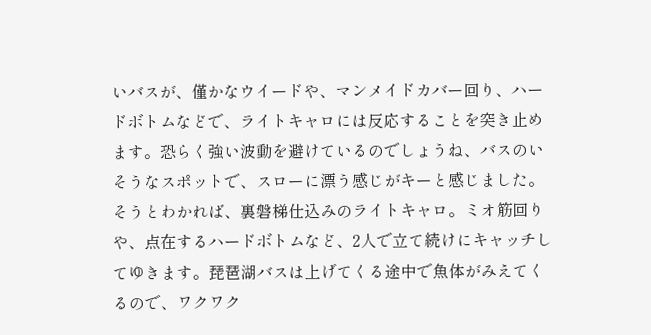いバスが、僅かなウイードや、マンメイドカバー回り、ハードボトムなどで、ライトキャロには反応することを突き止めます。恐らく強い波動を避けているのでしょうね、バスのいそうなスポットで、スローに漂う感じがキーと感じました。
そうとわかれば、裏磐梯仕込みのライトキャロ。ミオ筋回りや、点在するハードボトムなど、2人で立て続けにキャッチしてゆきます。琵琶湖バスは上げてくる途中で魚体がみえてくるので、ワクワク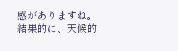感がありますね。
結果的に、天候的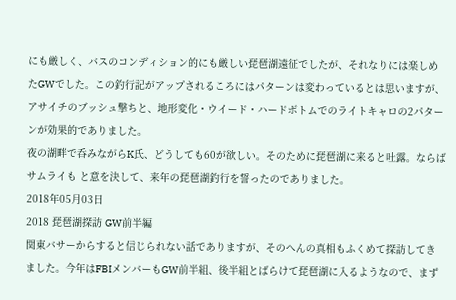にも厳しく、バスのコンディション的にも厳しい琵琶湖遠征でしたが、それなりには楽しめたGWでした。この釣行記がアップされるころにはパターンは変わっているとは思いますが、アサイチのブッシュ撃ちと、地形変化・ウイード・ハードボトムでのライトキャロの2パターンが効果的でありました。
夜の湖畔で呑みながらK氏、どうしても60が欲しい。そのために琵琶湖に来ると吐露。ならばサムライも と意を決して、来年の琵琶湖釣行を誓ったのでありました。
2018年05月03日
2018 琵琶湖探訪 GW前半編
関東バサーからすると信じられない話でありますが、そのへんの真相もふくめて探訪してきました。今年はFBIメンバーもGW前半組、後半組とばらけて琵琶湖に入るようなので、まず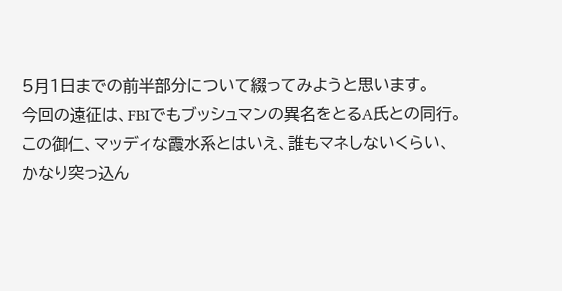5月1日までの前半部分について綴ってみようと思います。
今回の遠征は、FBIでもブッシュマンの異名をとるA氏との同行。この御仁、マッディな霞水系とはいえ、誰もマネしないくらい、かなり突っ込ん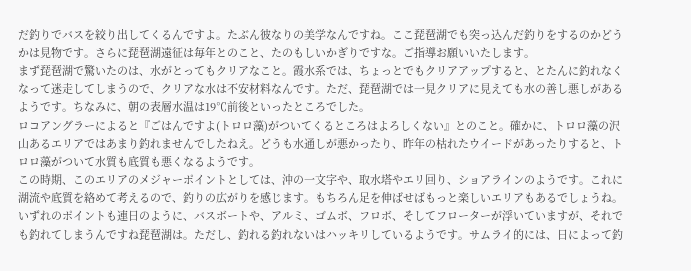だ釣りでバスを絞り出してくるんですよ。たぶん彼なりの美学なんですね。ここ琵琶湖でも突っ込んだ釣りをするのかどうかは見物です。さらに琵琶湖遠征は毎年とのこと、たのもしいかぎりですな。ご指導お願いいたします。
まず琵琶湖で驚いたのは、水がとってもクリアなこと。霞水系では、ちょっとでもクリアアップすると、とたんに釣れなくなって迷走してしまうので、クリアな水は不安材料なんです。ただ、琵琶湖では一見クリアに見えても水の善し悪しがあるようです。ちなみに、朝の表層水温は19℃前後といったところでした。
ロコアングラーによると『ごはんですよ(トロロ藻)がついてくるところはよろしくない』とのこと。確かに、トロロ藻の沢山あるエリアではあまり釣れませんでしたねえ。どうも水通しが悪かったり、昨年の枯れたウイードがあったりすると、トロロ藻がついて水質も底質も悪くなるようです。
この時期、このエリアのメジャーポイントとしては、沖の一文字や、取水塔やエリ回り、ショアラインのようです。これに湖流や底質を絡めて考えるので、釣りの広がりを感じます。もちろん足を伸ばせばもっと楽しいエリアもあるでしょうね。
いずれのポイントも連日のように、バスボートや、アルミ、ゴムボ、フロボ、そしてフローターが浮いていますが、それでも釣れてしまうんですね琵琶湖は。ただし、釣れる釣れないはハッキリしているようです。サムライ的には、日によって釣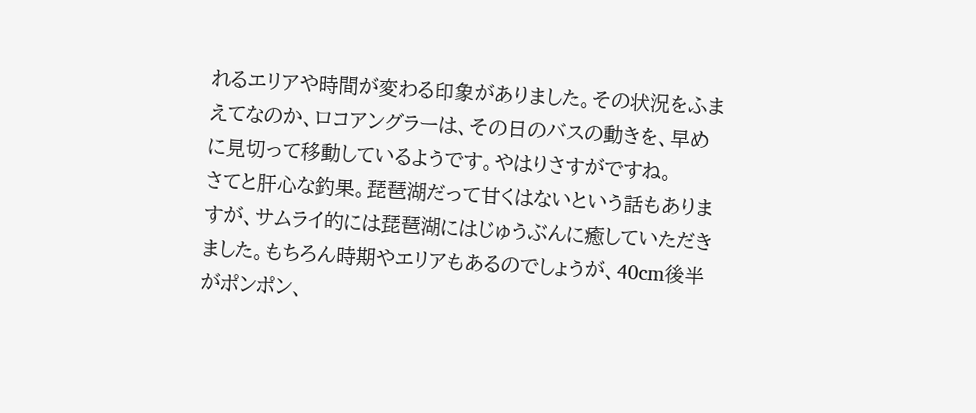れるエリアや時間が変わる印象がありました。その状況をふまえてなのか、ロコアングラーは、その日のバスの動きを、早めに見切って移動しているようです。やはりさすがですね。
さてと肝心な釣果。琵琶湖だって甘くはないという話もありますが、サムライ的には琵琶湖にはじゅうぶんに癒していただきました。もちろん時期やエリアもあるのでしょうが、40cm後半がポンポン、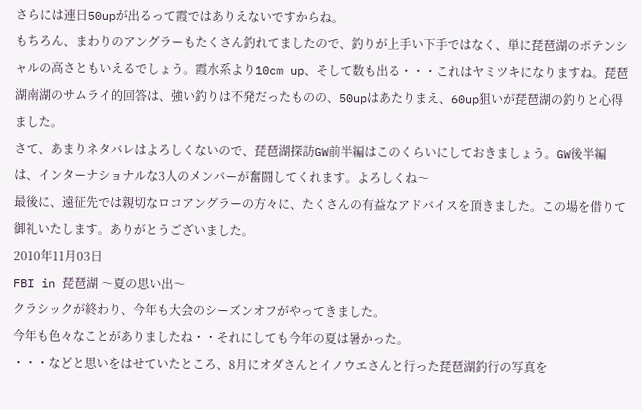さらには連日50upが出るって霞ではありえないですからね。
もちろん、まわりのアングラーもたくさん釣れてましたので、釣りが上手い下手ではなく、単に琵琶湖のポテンシャルの高さともいえるでしょう。霞水系より10cm up、そして数も出る・・・これはヤミツキになりますね。琵琶湖南湖のサムライ的回答は、強い釣りは不発だったものの、50upはあたりまえ、60up狙いが琵琶湖の釣りと心得ました。
さて、あまりネタバレはよろしくないので、琵琶湖探訪GW前半編はこのくらいにしておきましょう。GW後半編は、インターナショナルな3人のメンバーが奮闘してくれます。よろしくね〜
最後に、遠征先では親切なロコアングラーの方々に、たくさんの有益なアドバイスを頂きました。この場を借りて御礼いたします。ありがとうございました。
2010年11月03日
FBI in 琵琶湖 〜夏の思い出〜
クラシックが終わり、今年も大会のシーズンオフがやってきました。
今年も色々なことがありましたね・・それにしても今年の夏は暑かった。
・・・などと思いをはせていたところ、8月にオダさんとイノウエさんと行った琵琶湖釣行の写真を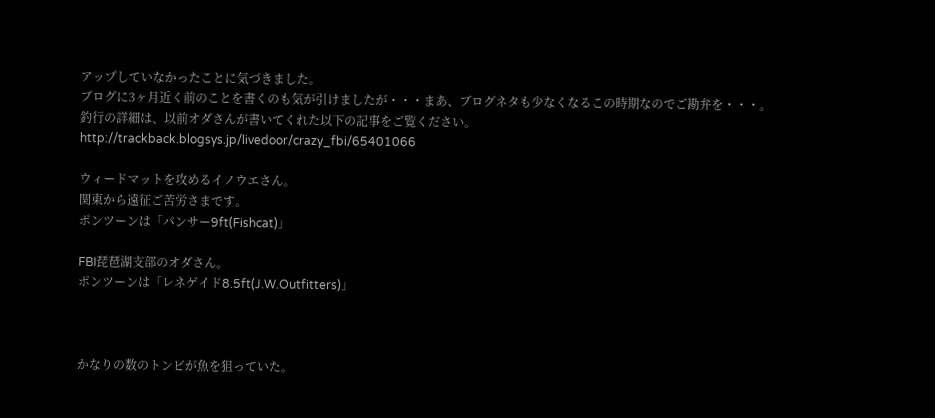アップしていなかったことに気づきました。
ブログに3ヶ月近く前のことを書くのも気が引けましたが・・・まあ、ブログネタも少なくなるこの時期なのでご勘弁を・・・。
釣行の詳細は、以前オダさんが書いてくれた以下の記事をご覧ください。
http://trackback.blogsys.jp/livedoor/crazy_fbi/65401066

ウィードマットを攻めるイノウエさん。
関東から遠征ご苦労さまです。
ポンツーンは「パンサー9ft(Fishcat)」

FBI琵琶湖支部のオダさん。
ポンツーンは「レネゲイド8.5ft(J.W.Outfitters)」



かなりの数のトンビが魚を狙っていた。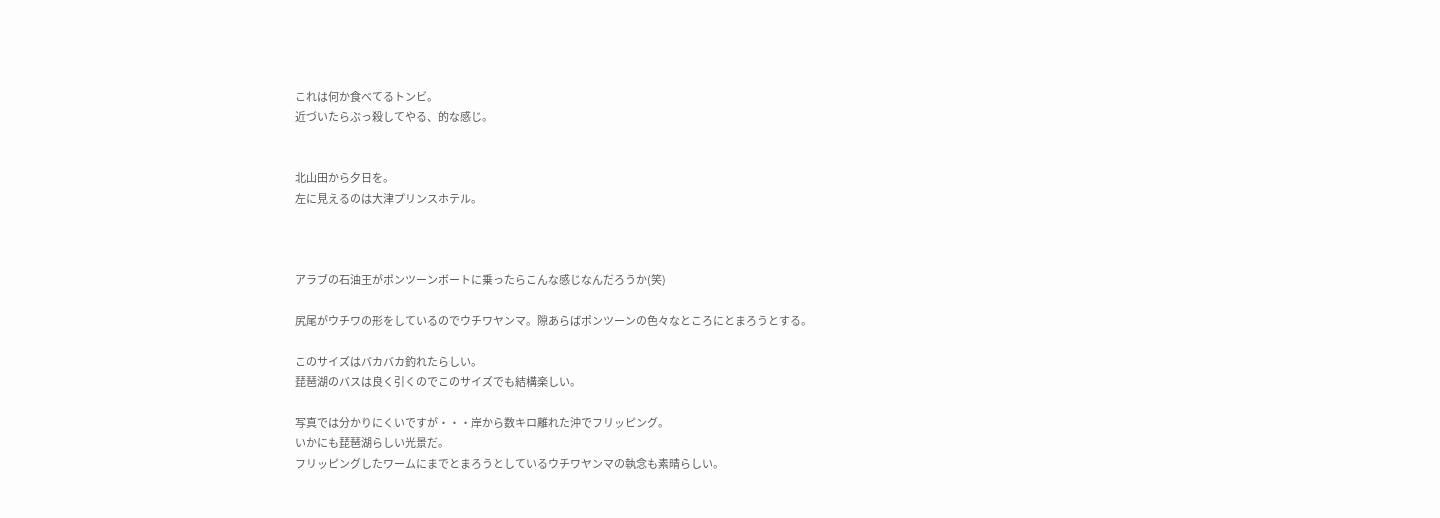これは何か食べてるトンビ。
近づいたらぶっ殺してやる、的な感じ。


北山田から夕日を。
左に見えるのは大津プリンスホテル。



アラブの石油王がポンツーンボートに乗ったらこんな感じなんだろうか(笑)

尻尾がウチワの形をしているのでウチワヤンマ。隙あらばポンツーンの色々なところにとまろうとする。

このサイズはバカバカ釣れたらしい。
琵琶湖のバスは良く引くのでこのサイズでも結構楽しい。

写真では分かりにくいですが・・・岸から数キロ離れた沖でフリッピング。
いかにも琵琶湖らしい光景だ。
フリッピングしたワームにまでとまろうとしているウチワヤンマの執念も素晴らしい。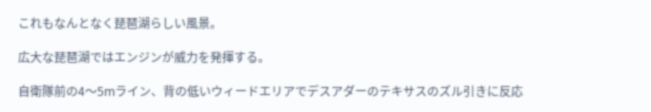これもなんとなく琵琶湖らしい風景。

広大な琵琶湖ではエンジンが威力を発揮する。

自衛隊前の4〜5mライン、背の低いウィードエリアでデスアダーのテキサスのズル引きに反応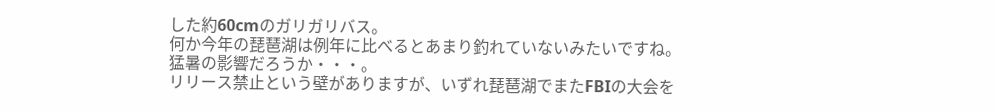した約60cmのガリガリバス。
何か今年の琵琶湖は例年に比べるとあまり釣れていないみたいですね。
猛暑の影響だろうか・・・。
リリース禁止という壁がありますが、いずれ琵琶湖でまたFBIの大会を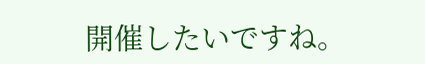開催したいですね。